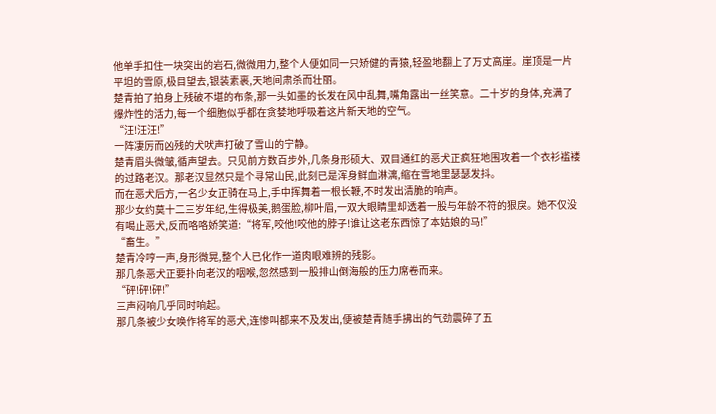他单手扣住一块突出的岩石,微微用力,整个人便如同一只矫健的青猿,轻盈地翻上了万丈高崖。崖顶是一片平坦的雪原,极目望去,银装素裹,天地间肃杀而壮丽。
楚青拍了拍身上残破不堪的布条,那一头如墨的长发在风中乱舞,嘴角露出一丝笑意。二十岁的身体,充满了爆炸性的活力,每一个细胞似乎都在贪婪地呼吸着这片新天地的空气。
“汪!汪汪!”
一阵凄厉而凶残的犬吠声打破了雪山的宁静。
楚青眉头微皱,循声望去。只见前方数百步外,几条身形硕大、双目通红的恶犬正疯狂地围攻着一个衣衫褴褛的过路老汉。那老汉显然只是个寻常山民,此刻已是浑身鲜血淋漓,缩在雪地里瑟瑟发抖。
而在恶犬后方,一名少女正骑在马上,手中挥舞着一根长鞭,不时发出清脆的响声。
那少女约莫十二三岁年纪,生得极美,鹅蛋脸,柳叶眉,一双大眼睛里却透着一股与年龄不符的狠戾。她不仅没有喝止恶犬,反而咯咯娇笑道:“将军,咬他!咬他的脖子!谁让这老东西惊了本姑娘的马!”
“畜生。”
楚青冷哼一声,身形微晃,整个人已化作一道肉眼难辨的残影。
那几条恶犬正要扑向老汉的咽喉,忽然感到一股排山倒海般的压力席卷而来。
“砰!砰!砰!”
三声闷响几乎同时响起。
那几条被少女唤作将军的恶犬,连惨叫都来不及发出,便被楚青随手拂出的气劲震碎了五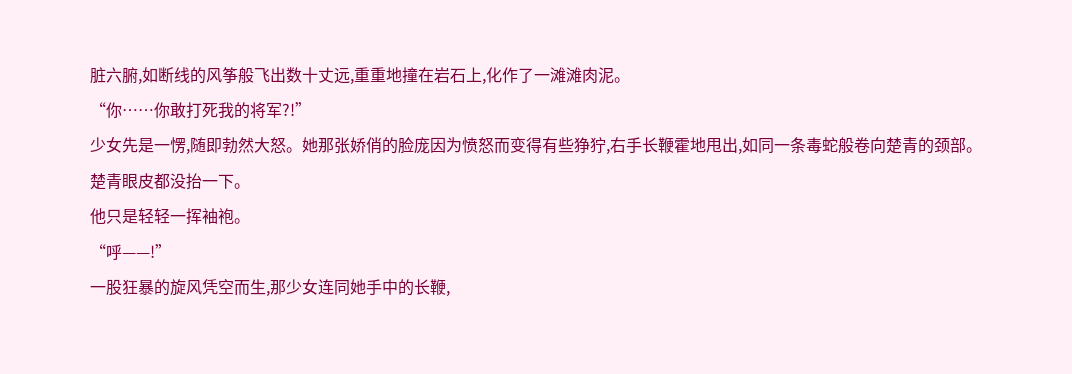脏六腑,如断线的风筝般飞出数十丈远,重重地撞在岩石上,化作了一滩滩肉泥。
“你……你敢打死我的将军?!”
少女先是一愣,随即勃然大怒。她那张娇俏的脸庞因为愤怒而变得有些狰狞,右手长鞭霍地甩出,如同一条毒蛇般卷向楚青的颈部。
楚青眼皮都没抬一下。
他只是轻轻一挥袖袍。
“呼——!”
一股狂暴的旋风凭空而生,那少女连同她手中的长鞭,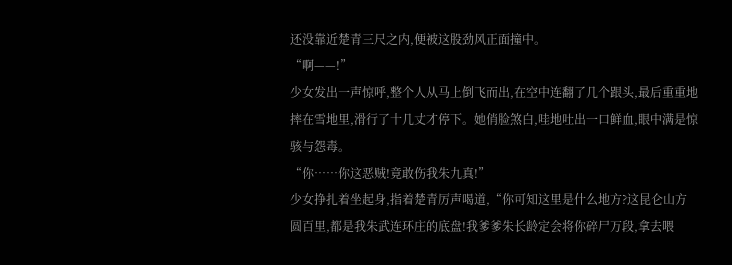还没靠近楚青三尺之内,便被这股劲风正面撞中。
“啊——!”
少女发出一声惊呼,整个人从马上倒飞而出,在空中连翻了几个跟头,最后重重地摔在雪地里,滑行了十几丈才停下。她俏脸煞白,哇地吐出一口鲜血,眼中满是惊骇与怨毒。
“你……你这恶贼!竟敢伤我朱九真!”
少女挣扎着坐起身,指着楚青厉声喝道,“你可知这里是什么地方?这昆仑山方圆百里,都是我朱武连环庄的底盘!我爹爹朱长龄定会将你碎尸万段,拿去喂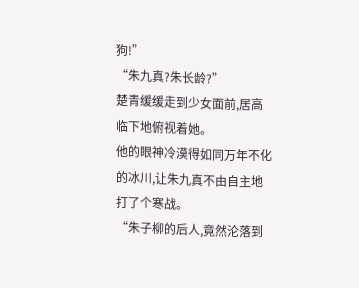狗!”
“朱九真?朱长龄?”
楚青缓缓走到少女面前,居高临下地俯视着她。
他的眼神冷漠得如同万年不化的冰川,让朱九真不由自主地打了个寒战。
“朱子柳的后人,竟然沦落到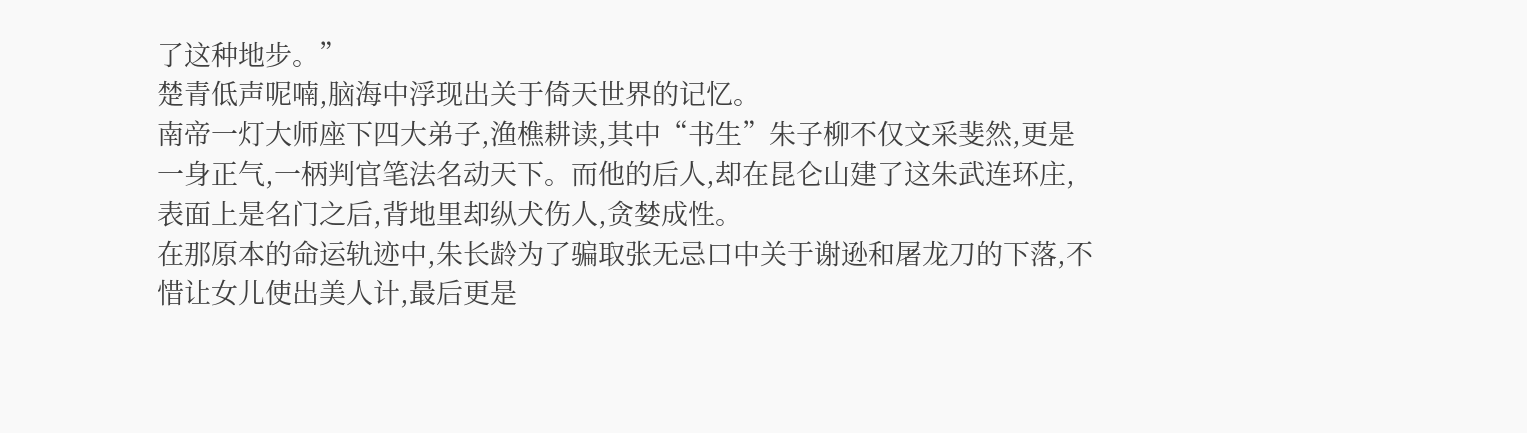了这种地步。”
楚青低声呢喃,脑海中浮现出关于倚天世界的记忆。
南帝一灯大师座下四大弟子,渔樵耕读,其中“书生”朱子柳不仅文采斐然,更是一身正气,一柄判官笔法名动天下。而他的后人,却在昆仑山建了这朱武连环庄,表面上是名门之后,背地里却纵犬伤人,贪婪成性。
在那原本的命运轨迹中,朱长龄为了骗取张无忌口中关于谢逊和屠龙刀的下落,不惜让女儿使出美人计,最后更是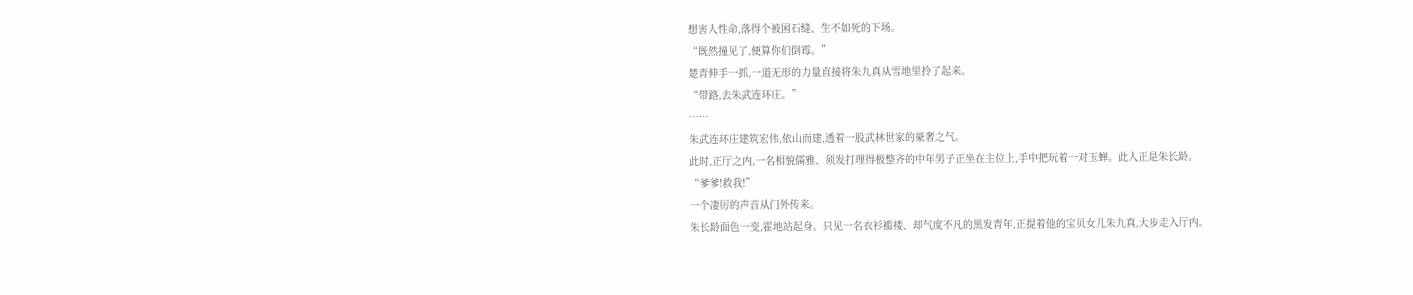想害人性命,落得个被困石缝、生不如死的下场。
“既然撞见了,便算你们倒霉。”
楚青伸手一抓,一道无形的力量直接将朱九真从雪地里拎了起来。
“带路,去朱武连环庄。”
……
朱武连环庄建筑宏伟,依山而建,透着一股武林世家的豪奢之气。
此时,正厅之内,一名相貌儒雅、须发打理得极整齐的中年男子正坐在主位上,手中把玩着一对玉蝉。此人正是朱长龄。
“爹爹!救我!”
一个凄厉的声音从门外传来。
朱长龄面色一变,霍地站起身。只见一名衣衫褴褛、却气度不凡的黑发青年,正提着他的宝贝女儿朱九真,大步走入厅内。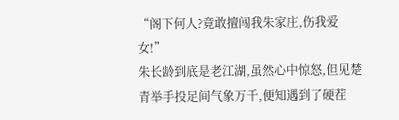“阁下何人?竟敢擅闯我朱家庄,伤我爱女!”
朱长龄到底是老江湖,虽然心中惊怒,但见楚青举手投足间气象万千,便知遇到了硬茬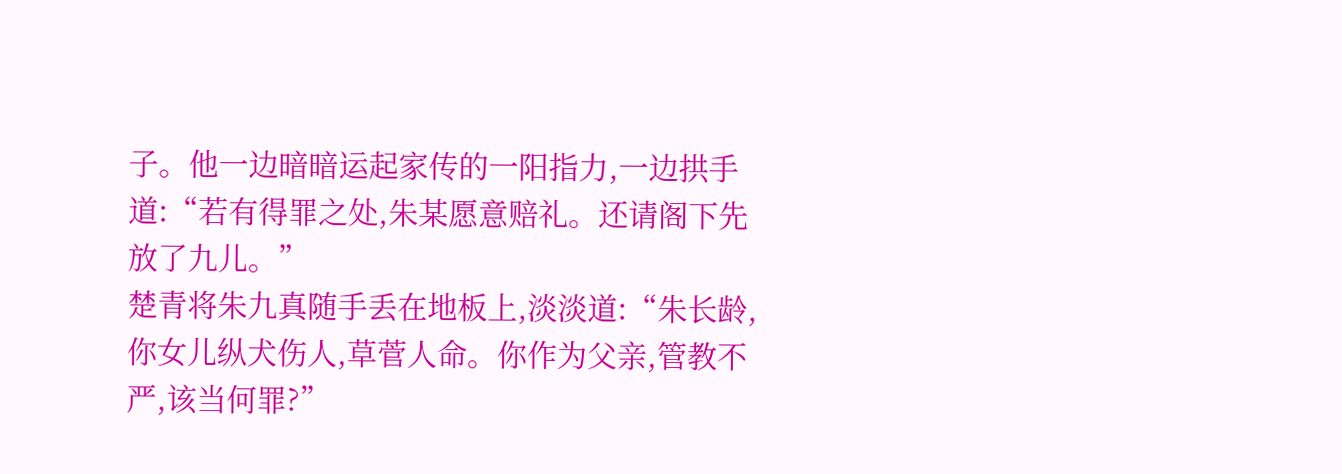子。他一边暗暗运起家传的一阳指力,一边拱手道:“若有得罪之处,朱某愿意赔礼。还请阁下先放了九儿。”
楚青将朱九真随手丢在地板上,淡淡道:“朱长龄,你女儿纵犬伤人,草菅人命。你作为父亲,管教不严,该当何罪?”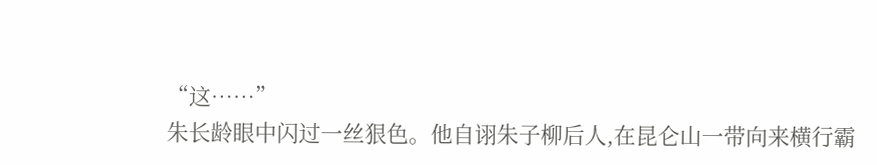“这……”
朱长龄眼中闪过一丝狠色。他自诩朱子柳后人,在昆仑山一带向来横行霸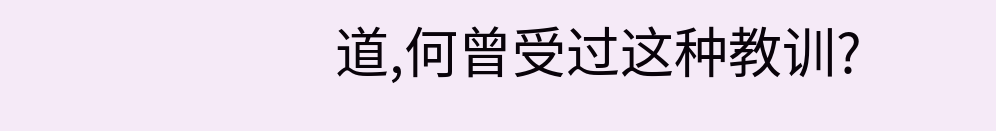道,何曾受过这种教训?